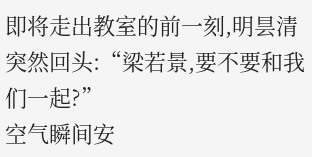即将走出教室的前一刻,明昙清突然回头:“梁若景,要不要和我们一起?”
空气瞬间安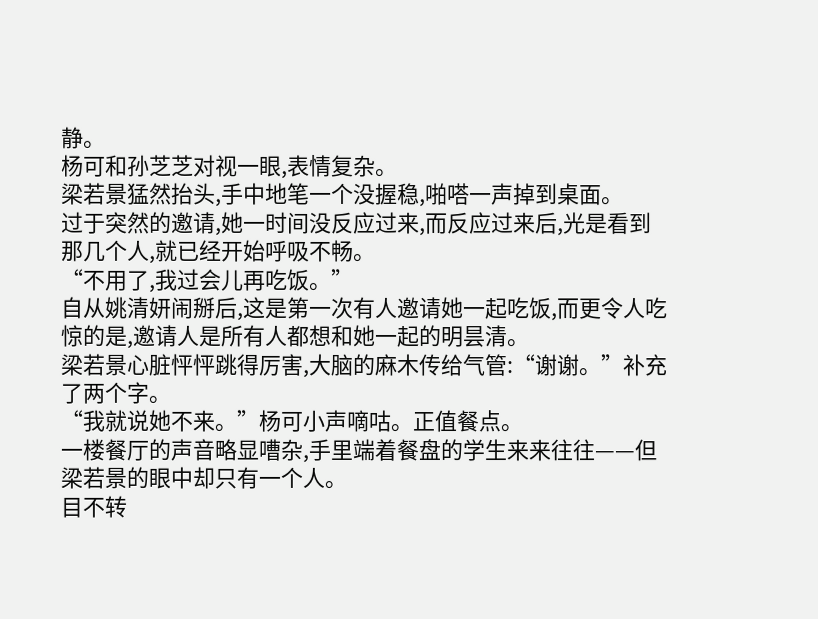静。
杨可和孙芝芝对视一眼,表情复杂。
梁若景猛然抬头,手中地笔一个没握稳,啪嗒一声掉到桌面。
过于突然的邀请,她一时间没反应过来,而反应过来后,光是看到那几个人,就已经开始呼吸不畅。
“不用了,我过会儿再吃饭。”
自从姚清妍闹掰后,这是第一次有人邀请她一起吃饭,而更令人吃惊的是,邀请人是所有人都想和她一起的明昙清。
梁若景心脏怦怦跳得厉害,大脑的麻木传给气管:“谢谢。”补充了两个字。
“我就说她不来。”杨可小声嘀咕。正值餐点。
一楼餐厅的声音略显嘈杂,手里端着餐盘的学生来来往往——但梁若景的眼中却只有一个人。
目不转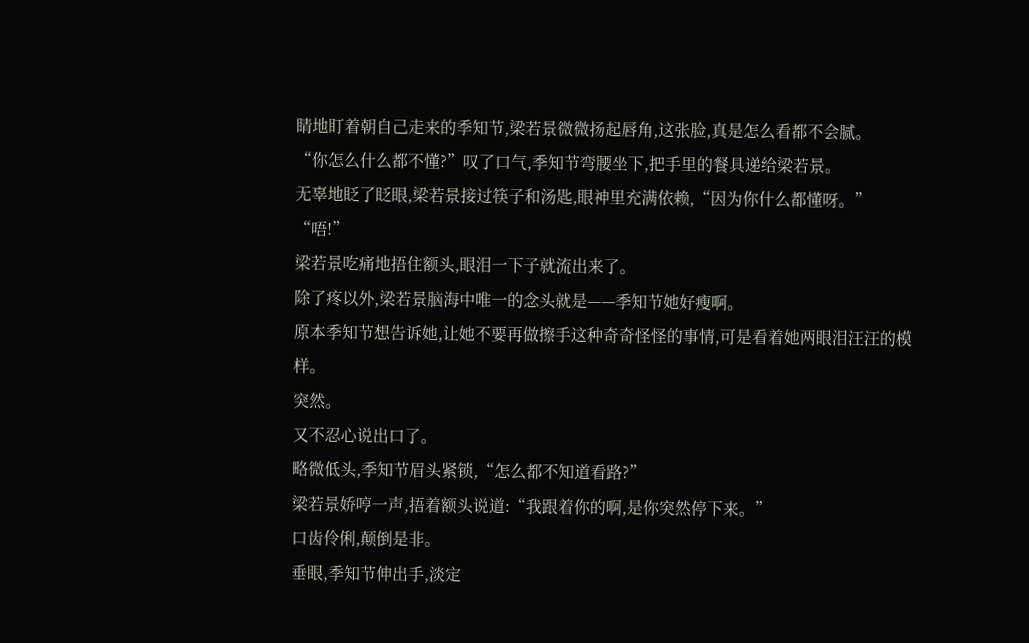睛地盯着朝自己走来的季知节,梁若景微微扬起唇角,这张脸,真是怎么看都不会腻。
“你怎么什么都不懂?”叹了口气,季知节弯腰坐下,把手里的餐具递给梁若景。
无辜地眨了眨眼,梁若景接过筷子和汤匙,眼神里充满依赖,“因为你什么都懂呀。”
“唔!”
梁若景吃痛地捂住额头,眼泪一下子就流出来了。
除了疼以外,梁若景脑海中唯一的念头就是——季知节她好瘦啊。
原本季知节想告诉她,让她不要再做擦手这种奇奇怪怪的事情,可是看着她两眼泪汪汪的模样。
突然。
又不忍心说出口了。
略微低头,季知节眉头紧锁,“怎么都不知道看路?”
梁若景娇哼一声,捂着额头说道:“我跟着你的啊,是你突然停下来。”
口齿伶俐,颠倒是非。
垂眼,季知节伸出手,淡定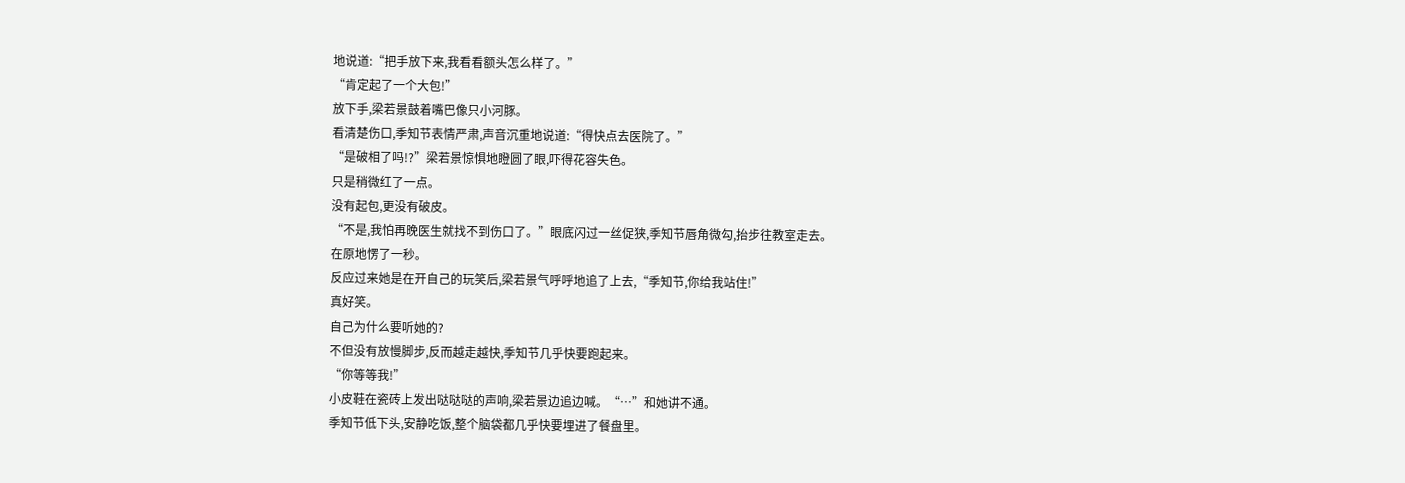地说道:“把手放下来,我看看额头怎么样了。”
“肯定起了一个大包!”
放下手,梁若景鼓着嘴巴像只小河豚。
看清楚伤口,季知节表情严肃,声音沉重地说道:“得快点去医院了。”
“是破相了吗!?”梁若景惊惧地瞪圆了眼,吓得花容失色。
只是稍微红了一点。
没有起包,更没有破皮。
“不是,我怕再晚医生就找不到伤口了。”眼底闪过一丝促狭,季知节唇角微勾,抬步往教室走去。
在原地愣了一秒。
反应过来她是在开自己的玩笑后,梁若景气呼呼地追了上去,“季知节,你给我站住!”
真好笑。
自己为什么要听她的?
不但没有放慢脚步,反而越走越快,季知节几乎快要跑起来。
“你等等我!”
小皮鞋在瓷砖上发出哒哒哒的声响,梁若景边追边喊。“…”和她讲不通。
季知节低下头,安静吃饭,整个脑袋都几乎快要埋进了餐盘里。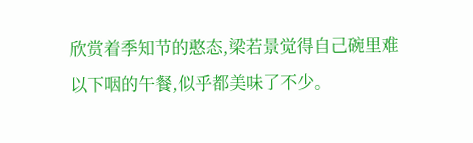欣赏着季知节的憨态,梁若景觉得自己碗里难以下咽的午餐,似乎都美味了不少。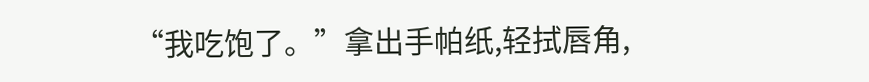“我吃饱了。”拿出手帕纸,轻拭唇角,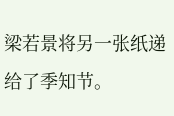梁若景将另一张纸递给了季知节。